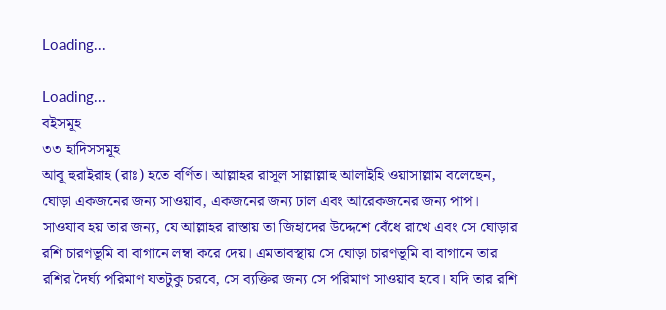Loading...

Loading...
বইসমূহ
৩৩ হাদিসসমূহ
আবূ হুরাইরাহ (রাঃ) হতে বর্ণিত। আল্লাহর রাসূল সাল্লাল্লাহু আলাইহি ওয়াসাল্লাম বলেছেন, ঘোড়া একজনের জন্য সাওয়াব, একজনের জন্য ঢাল এবং আরেকজনের জন্য পাপ। সাওযাব হয় তার জন্য, যে আল্লাহর রাস্তায় তা জিহাদের উদ্দেশে বেঁধে রাখে এবং সে ঘোড়ার রশি চারণভূমি বা বাগানে লম্বা করে দেয়। এমতাবস্থায় সে ঘোড়া চারণভূমি বা বাগানে তার রশির দৈর্ঘ্য পরিমাণ যতটুকু চরবে, সে ব্যক্তির জন্য সে পরিমাণ সাওয়াব হবে। যদি তার রশি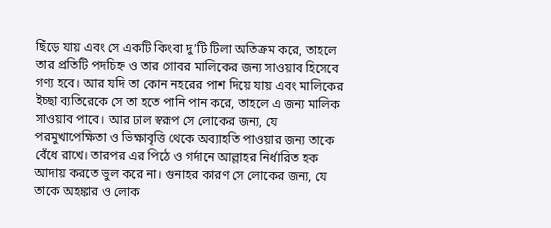ছিঁড়ে যায় এবং সে একটি কিংবা দু’টি টিলা অতিক্রম করে, তাহলে তার প্রতিটি পদচিহ্ন ও তার গোবর মালিকের জন্য সাওয়াব হিসেবে গণ্য হবে। আর যদি তা কোন নহরের পাশ দিয়ে যায় এবং মালিকের ইচ্ছা ব্যতিরেকে সে তা হতে পানি পান করে, তাহলে এ জন্য মালিক সাওয়াব পাবে। আর ঢাল স্বরূপ সে লোকের জন্য, যে পরমুখাপেক্ষিতা ও ভিক্ষাবৃত্তি থেকে অব্যাহতি পাওয়ার জন্য তাকে বেঁধে রাখে। তারপর এর পিঠে ও গর্দানে আল্লাহর নির্ধারিত হক আদায় করতে ভুল করে না। গুনাহর কারণ সে লোকের জন্য, যে তাকে অহঙ্কার ও লোক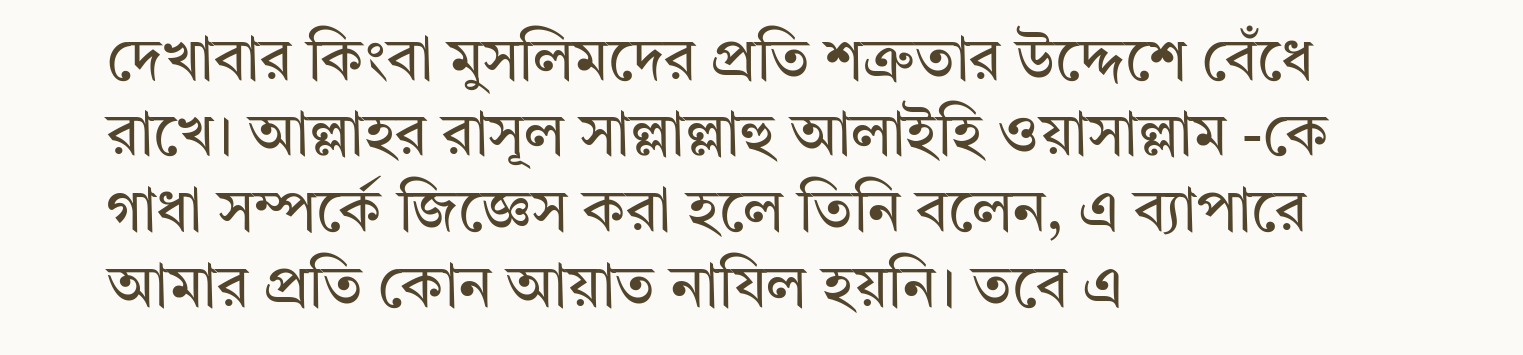দেখাবার কিংবা মুসলিমদের প্রতি শত্রুতার উদ্দেশে বেঁধে রাখে। আল্লাহর রাসূল সাল্লাল্লাহু আলাইহি ওয়াসাল্লাম -কে গাধা সম্পর্কে জিজ্ঞেস করা হলে তিনি বলেন, এ ব্যাপারে আমার প্রতি কোন আয়াত নাযিল হয়নি। তবে এ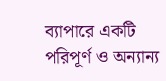ব্যাপারে একটি পরিপূর্ণ ও অন্যান্য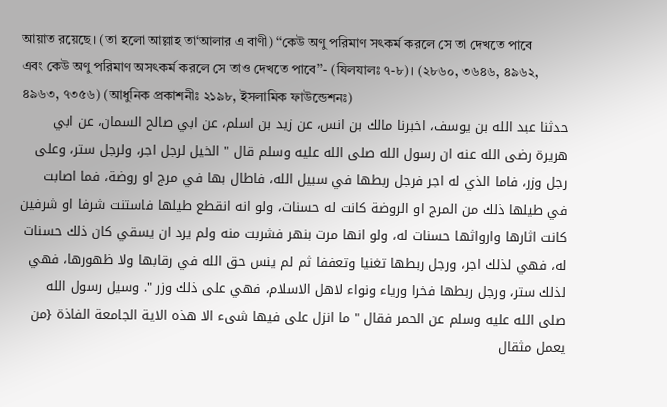আয়াত রয়েছে। (তা হলো আল্লাহ তা‘আলার এ বাণী) ‘‘কেউ অণু পরিমাণ সৎকর্ম করলে সে তা দেখতে পাবে এবং কেউ অণু পরিমাণ অসৎকর্ম করলে সে তাও দেখতে পাবে’’- (যিলযালঃ ৭-৮)। (২৮৬০, ৩৬৪৬, ৪৯৬২, ৪৯৬৩, ৭৩৫৬) (আধুনিক প্রকাশনীঃ ২১৯৮, ইসলামিক ফাউন্ডেশনঃ)
حدثنا عبد الله بن يوسف، اخبرنا مالك بن انس، عن زيد بن اسلم، عن ابي صالح السمان، عن ابي هريرة رضى الله عنه ان رسول الله صلى الله عليه وسلم قال " الخيل لرجل اجر، ولرجل ستر، وعلى رجل وزر، فاما الذي له اجر فرجل ربطها في سبيل الله، فاطال بها في مرج او روضة، فما اصابت في طيلها ذلك من المرج او الروضة كانت له حسنات، ولو انه انقطع طيلها فاستنت شرفا او شرفين كانت اثارها وارواثها حسنات له، ولو انها مرت بنهر فشربت منه ولم يرد ان يسقي كان ذلك حسنات له، فهي لذلك اجر، ورجل ربطها تغنيا وتعففا ثم لم ينس حق الله في رقابها ولا ظهورها، فهي لذلك ستر، ورجل ربطها فخرا ورياء ونواء لاهل الاسلام، فهي على ذلك وزر ". وسيل رسول الله صلى الله عليه وسلم عن الحمر فقال " ما انزل على فيها شىء الا هذه الاية الجامعة الفاذة {من يعمل مثقال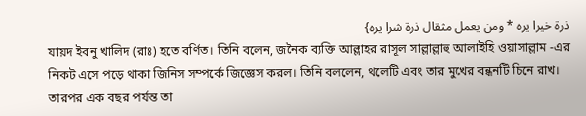ذرة خيرا يره * ومن يعمل مثقال ذرة شرا يره}
যায়দ ইবনু খালিদ (রাঃ) হতে বর্ণিত। তিনি বলেন, জনৈক ব্যক্তি আল্লাহর রাসূল সাল্লাল্লাহু আলাইহি ওয়াসাল্লাম -এর নিকট এসে পড়ে থাকা জিনিস সম্পর্কে জিজ্ঞেস করল। তিনি বললেন, থলেটি এবং তার মুখের বন্ধনটি চিনে রাখ। তারপর এক বছর পর্যন্ত তা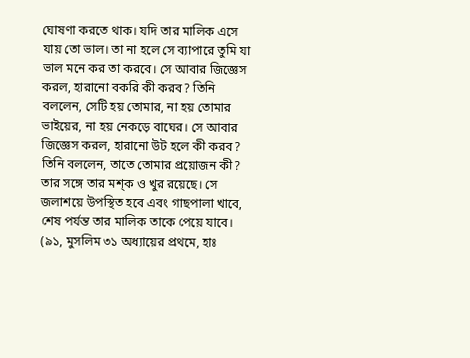ঘোষণা করতে থাক। যদি তার মালিক এসে যায় তো ভাল। তা না হলে সে ব্যাপারে তুমি যা ভাল মনে কর তা করবে। সে আবার জিজ্ঞেস করল, হারানো বকরি কী করব? তিনি বললেন, সেটি হয় তোমার, না হয় তোমার ভাইয়ের, না হয় নেকড়ে বাঘের। সে আবার জিজ্ঞেস করল, হারানো উট হলে কী করব? তিনি বললেন, তাতে তোমার প্রয়োজন কী? তার সঙ্গে তার মশ্ক ও খুর রয়েছে। সে জলাশয়ে উপস্থিত হবে এবং গাছপালা খাবে, শেষ পর্যন্ত তার মালিক তাকে পেয়ে যাবে। (৯১, মুসলিম ৩১ অধ্যায়ের প্রথমে, হাঃ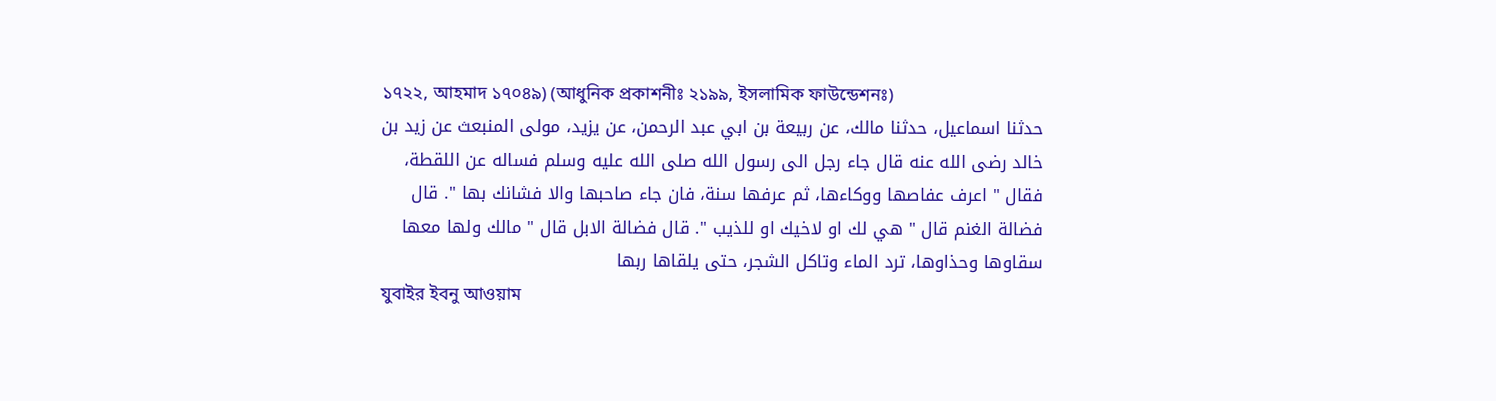১৭২২, আহমাদ ১৭০৪৯) (আধুনিক প্রকাশনীঃ ২১৯৯, ইসলামিক ফাউন্ডেশনঃ)
حدثنا اسماعيل، حدثنا مالك، عن ربيعة بن ابي عبد الرحمن، عن يزيد، مولى المنبعث عن زيد بن خالد رضى الله عنه قال جاء رجل الى رسول الله صلى الله عليه وسلم فساله عن اللقطة، فقال " اعرف عفاصها ووكاءها، ثم عرفها سنة، فان جاء صاحبها والا فشانك بها ". قال فضالة الغنم قال " هي لك او لاخيك او للذيب ". قال فضالة الابل قال " مالك ولها معها سقاوها وحذاوها، ترد الماء وتاكل الشجر، حتى يلقاها ربها
যুবাইর ইবনু আওয়াম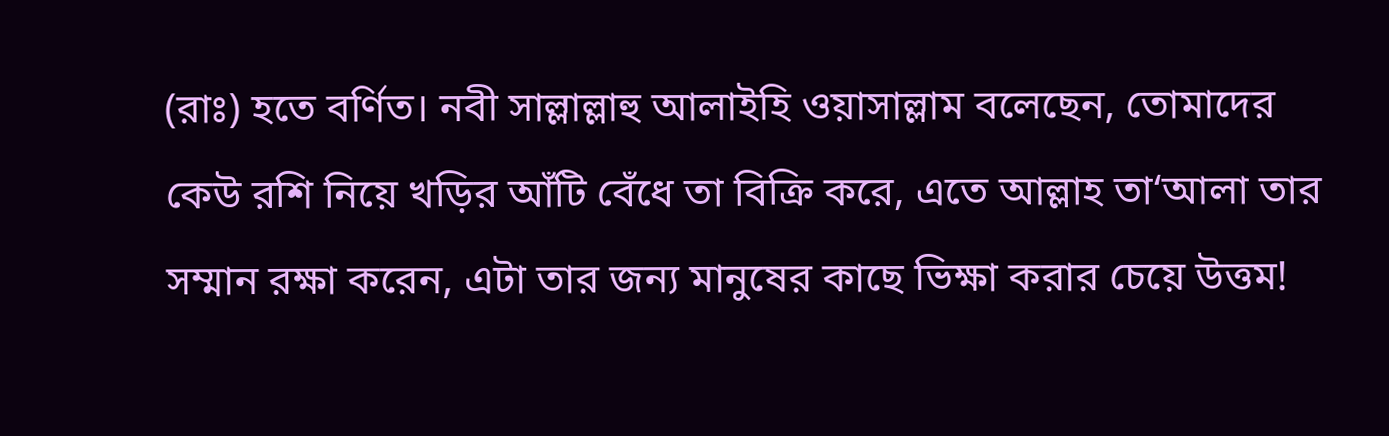(রাঃ) হতে বর্ণিত। নবী সাল্লাল্লাহু আলাইহি ওয়াসাল্লাম বলেছেন, তোমাদের কেউ রশি নিয়ে খড়ির আঁটি বেঁধে তা বিক্রি করে, এতে আল্লাহ তা‘আলা তার সম্মান রক্ষা করেন, এটা তার জন্য মানুষের কাছে ভিক্ষা করার চেয়ে উত্তম!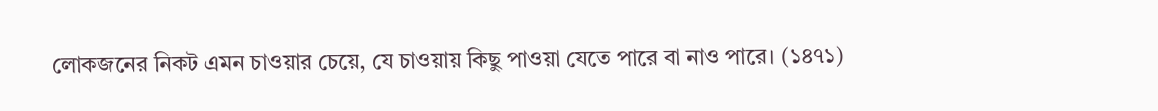লোকজনের নিকট এমন চাওয়ার চেয়ে, যে চাওয়ায় কিছু পাওয়া যেতে পারে বা নাও পারে। (১৪৭১)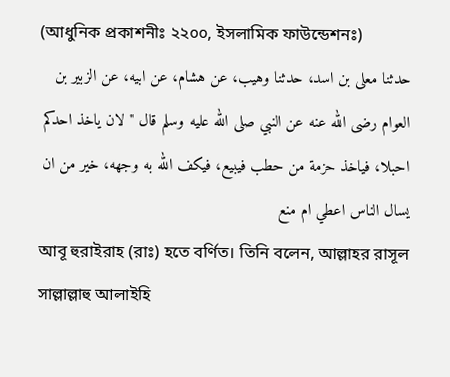(আধুনিক প্রকাশনীঃ ২২০০, ইসলামিক ফাউন্ডেশনঃ)
حدثنا معلى بن اسد، حدثنا وهيب، عن هشام، عن ابيه، عن الزبير بن العوام رضى الله عنه عن النبي صلى الله عليه وسلم قال " لان ياخذ احدكم احبلا، فياخذ حزمة من حطب فيبيع، فيكف الله به وجهه، خير من ان يسال الناس اعطي ام منع
আবূ হুরাইরাহ (রাঃ) হতে বর্ণিত। তিনি বলেন, আল্লাহর রাসূল সাল্লাল্লাহু আলাইহি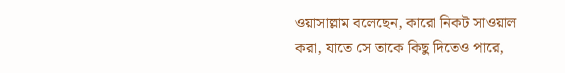ওয়াসাল্লাম বলেছেন, কারো নিকট সাওয়াল করা, যাতে সে তাকে কিছু দিতেও পারে,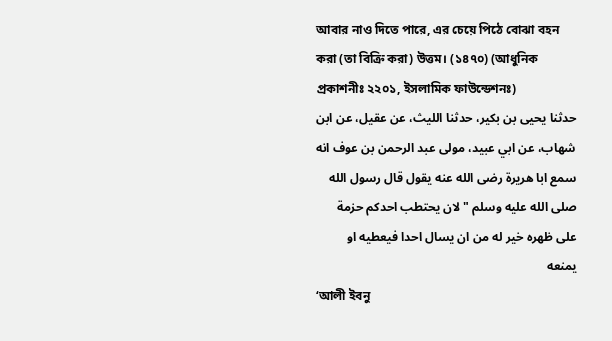আবার নাও দিতে পারে, এর চেয়ে পিঠে বোঝা বহন করা (তা বিক্রি করা) উত্তম। (১৪৭০) (আধুনিক প্রকাশনীঃ ২২০১, ইসলামিক ফাউন্ডেশনঃ)
حدثنا يحيى بن بكير، حدثنا الليث، عن عقيل، عن ابن شهاب، عن ابي عبيد، مولى عبد الرحمن بن عوف انه سمع ابا هريرة رضى الله عنه يقول قال رسول الله صلى الله عليه وسلم " لان يحتطب احدكم حزمة على ظهره خير له من ان يسال احدا فيعطيه او يمنعه
‘আলী ইবনু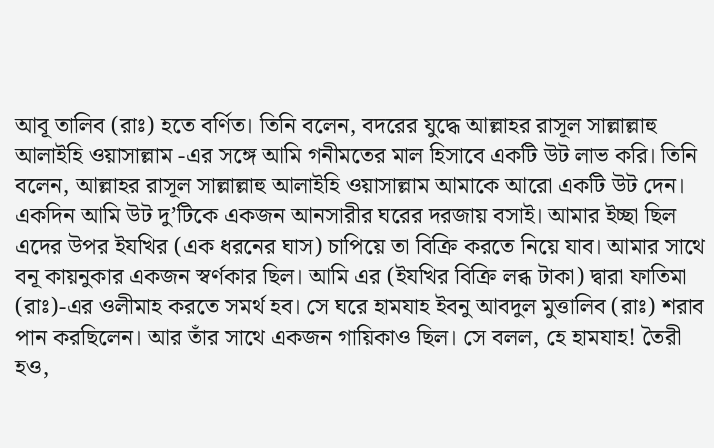আবূ তালিব (রাঃ) হতে বর্ণিত। তিনি বলেন, বদরের যুদ্ধে আল্লাহর রাসূল সাল্লাল্লাহু আলাইহি ওয়াসাল্লাম -এর সঙ্গে আমি গনীমতের মাল হিসাবে একটি উট লাভ করি। তিনি বলেন, আল্লাহর রাসূল সাল্লাল্লাহু আলাইহি ওয়াসাল্লাম আমাকে আরো একটি উট দেন। একদিন আমি উট দু’টিকে একজন আনসারীর ঘরের দরজায় বসাই। আমার ইচ্ছা ছিল এদের উপর ইযখির (এক ধরনের ঘাস) চাপিয়ে তা বিক্রি করতে নিয়ে যাব। আমার সাথে বনূ কায়নুকার একজন স্বর্ণকার ছিল। আমি এর (ইযখির বিক্রি লব্ধ টাকা) দ্বারা ফাতিমা (রাঃ)-এর ওলীমাহ করতে সমর্থ হব। সে ঘরে হামযাহ ইবনু আবদুল মুত্তালিব (রাঃ) শরাব পান করছিলেন। আর তাঁর সাথে একজন গায়িকাও ছিল। সে বলল, হে হামযাহ! তৈরী হও,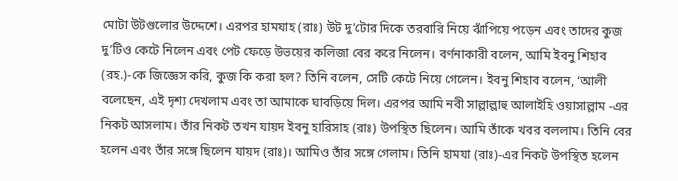মোটা উটগুলোর উদ্দেশে। এরপর হামযাহ (রাঃ) উট দু’টোর দিকে তরবারি নিয়ে ঝাঁপিয়ে পড়েন এবং তাদের কুজ দু’টিও কেটে নিলেন এবং পেট ফেড়ে উভয়ের কলিজা বের করে নিলেন। বর্ণনাকারী বলেন, আমি ইবনু শিহাব (রহ.)-কে জিজ্ঞেস করি, কুজ কি করা হল? তিনি বলেন, সেটি কেটে নিয়ে গেলেন। ইবনু শিহাব বলেন, ‘আলী বলেছেন, এই দৃশ্য দেখলাম এবং তা আমাকে ঘাবড়িয়ে দিল। এরপর আমি নবী সাল্লাল্লাহু আলাইহি ওয়াসাল্লাম -এর নিকট আসলাম। তাঁর নিকট তখন যায়দ ইবনু হারিসাহ (রাঃ) উপস্থিত ছিলেন। আমি তাঁকে খবর বললাম। তিনি বের হলেন এবং তাঁর সঙ্গে ছিলেন যায়দ (রাঃ)। আমিও তাঁর সঙ্গে গেলাম। তিনি হামযা (রাঃ)-এর নিকট উপস্থিত হলেন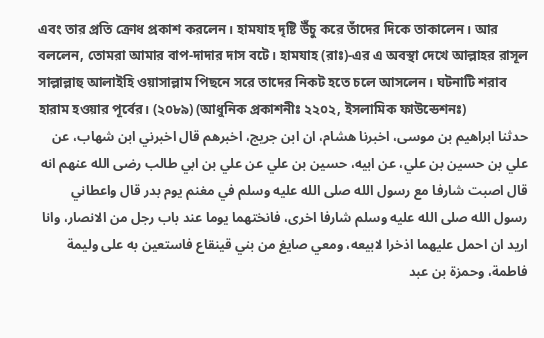এবং তার প্রতি ক্রোধ প্রকাশ করলেন। হামযাহ দৃষ্টি উঁচু করে তাঁদের দিকে তাকালেন। আর বললেন, তোমরা আমার বাপ-দাদার দাস বটে। হামযাহ (রাঃ)-এর এ অবস্থা দেখে আল্লাহর রাসূল সাল্লাল্লাহু আলাইহি ওয়াসাল্লাম পিছনে সরে তাদের নিকট হতে চলে আসলেন। ঘটনাটি শরাব হারাম হওয়ার পূর্বের। (২০৮৯) (আধুনিক প্রকাশনীঃ ২২০২, ইসলামিক ফাউন্ডেশনঃ)
حدثنا ابراهيم بن موسى، اخبرنا هشام، ان ابن جريج، اخبرهم قال اخبرني ابن شهاب، عن علي بن حسين بن علي، عن ابيه، حسين بن علي عن علي بن ابي طالب رضى الله عنهم انه قال اصبت شارفا مع رسول الله صلى الله عليه وسلم في مغنم يوم بدر قال واعطاني رسول الله صلى الله عليه وسلم شارفا اخرى، فانختهما يوما عند باب رجل من الانصار، وانا اريد ان احمل عليهما اذخرا لابيعه، ومعي صايغ من بني قينقاع فاستعين به على وليمة فاطمة، وحمزة بن عبد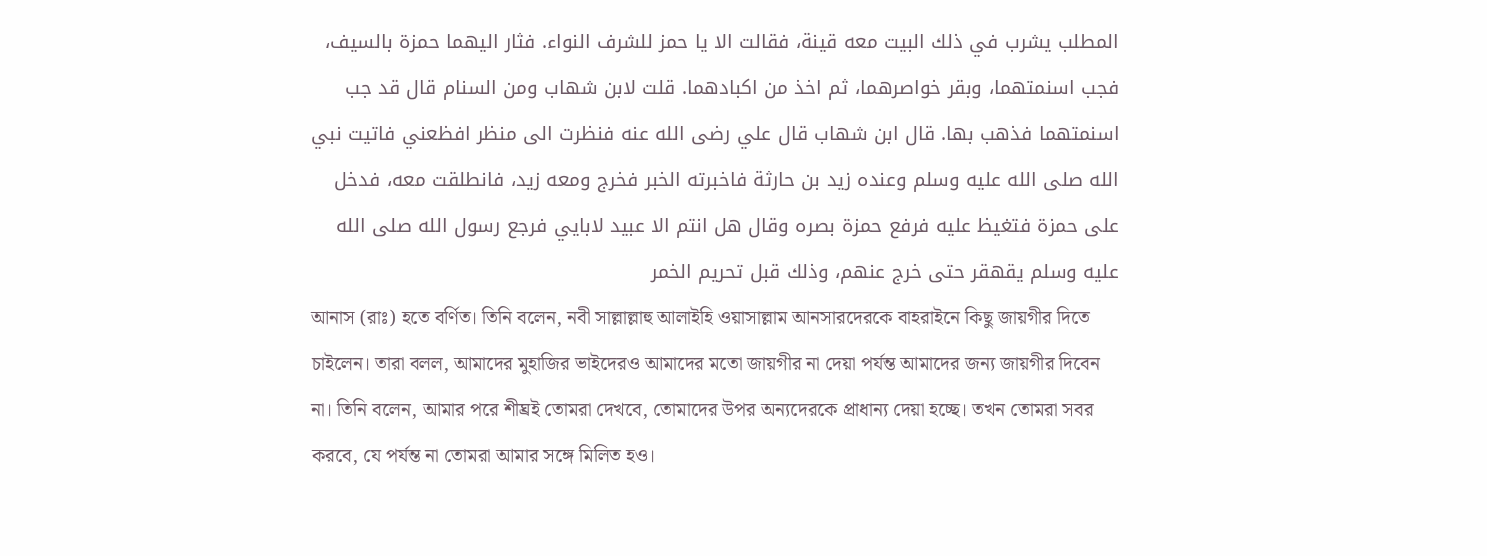المطلب يشرب في ذلك البيت معه قينة، فقالت الا يا حمز للشرف النواء. فثار اليهما حمزة بالسيف، فجب اسنمتهما، وبقر خواصرهما، ثم اخذ من اكبادهما. قلت لابن شهاب ومن السنام قال قد جب اسنمتهما فذهب بها. قال ابن شهاب قال علي رضى الله عنه فنظرت الى منظر افظعني فاتيت نبي الله صلى الله عليه وسلم وعنده زيد بن حارثة فاخبرته الخبر فخرج ومعه زيد، فانطلقت معه، فدخل على حمزة فتغيظ عليه فرفع حمزة بصره وقال هل انتم الا عبيد لابايي فرجع رسول الله صلى الله عليه وسلم يقهقر حتى خرج عنهم، وذلك قبل تحريم الخمر
আনাস (রাঃ) হতে বর্ণিত। তিনি বলেন, নবী সাল্লাল্লাহু আলাইহি ওয়াসাল্লাম আনসারদেরকে বাহরাইনে কিছু জায়গীর দিতে চাইলেন। তারা বলল, আমাদের মুহাজির ভাইদেরও আমাদের মতো জায়গীর না দেয়া পর্যন্ত আমাদের জন্য জায়গীর দিবেন না। তিনি বলেন, আমার পরে শীঘ্রই তোমরা দেখবে, তোমাদের উপর অন্যদেরকে প্রাধান্য দেয়া হচ্ছে। তখন তোমরা সবর করবে, যে পর্যন্ত না তোমরা আমার সঙ্গে মিলিত হও।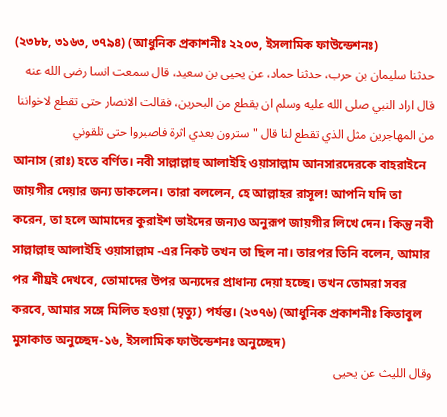(২৩৮৮, ৩১৬৩, ৩৭৯৪) (আধুনিক প্রকাশনীঃ ২২০৩, ইসলামিক ফাউন্ডেশনঃ)
حدثنا سليمان بن حرب، حدثنا حماد، عن يحيى بن سعيد، قال سمعت انسا رضى الله عنه قال اراد النبي صلى الله عليه وسلم ان يقطع من البحرين، فقالت الانصار حتى تقطع لاخواننا من المهاجرين مثل الذي تقطع لنا قال " سترون بعدي اثرة فاصبروا حتى تلقوني
আনাস (রাঃ) হতে বর্ণিত। নবী সাল্লাল্লাহু আলাইহি ওয়াসাল্লাম আনসারদেরকে বাহরাইনে জায়গীর দেয়ার জন্য ডাকলেন। তারা বললেন, হে আল্লাহর রাসূল! আপনি যদি তা করেন, তা হলে আমাদের কুরাইশ ভাইদের জন্যও অনুরূপ জায়গীর লিখে দেন। কিন্তু নবী সাল্লাল্লাহু আলাইহি ওয়াসাল্লাম -এর নিকট তখন তা ছিল না। তারপর তিনি বলেন, আমার পর শীঘ্রই দেখবে, তোমাদের উপর অন্যদের প্রাধান্য দেয়া হচ্ছে। তখন তোমরা সবর করবে, আমার সঙ্গে মিলিত হওয়া (মৃত্যু) পর্যন্ত। (২৩৭৬) (আধুনিক প্রকাশনীঃ কিতাবুল মুসাকাত অনুচ্ছেদ-১৬, ইসলামিক ফাউন্ডেশনঃ অনুচ্ছেদ)
وقال الليث عن يحيى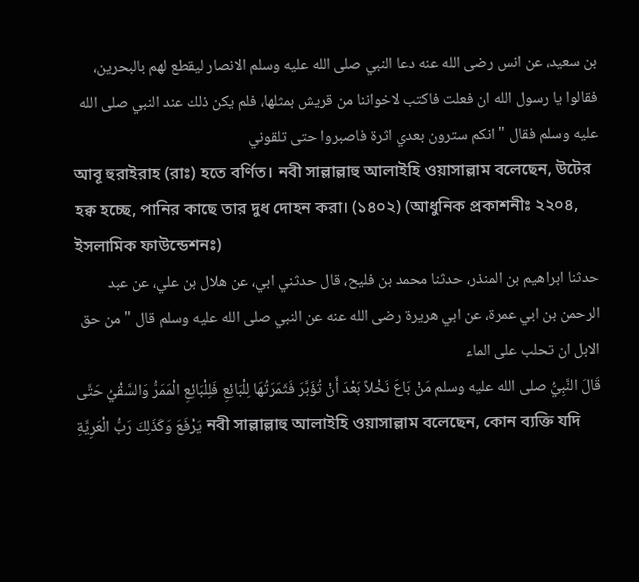بن سعيد، عن انس رضى الله عنه دعا النبي صلى الله عليه وسلم الانصار ليقطع لهم بالبحرين، فقالوا يا رسول الله ان فعلت فاكتب لاخواننا من قريش بمثلها، فلم يكن ذلك عند النبي صلى الله عليه وسلم فقال " انكم سترون بعدي اثرة فاصبروا حتى تلقوني
আবূ হুরাইরাহ (রাঃ) হতে বর্ণিত। নবী সাল্লাল্লাহু আলাইহি ওয়াসাল্লাম বলেছেন, উটের হক্ব হচ্ছে, পানির কাছে তার দুধ দোহন করা। (১৪০২) (আধুনিক প্রকাশনীঃ ২২০৪, ইসলামিক ফাউন্ডেশনঃ)
حدثنا ابراهيم بن المنذر، حدثنا محمد بن فليح، قال حدثني ابي، عن هلال بن علي، عن عبد الرحمن بن ابي عمرة، عن ابي هريرة رضى الله عنه عن النبي صلى الله عليه وسلم قال " من حق الابل ان تحلب على الماء
قَالَ النَّبِيُّ صلى الله عليه وسلم مَنْ بَاعَ نَخْلاً بَعْدَ أَنْ تُؤَبَّرَ فَثَمَرَتُهَا لِلْبَائِعِ فَلِلْبَائِعِ الْمَمَرُّ وَالسَّقْيُ حَتَّى يَرْفَعَ وَكَذَلِكَ رَبُّ الْعَرِيَّةِ নবী সাল্লাল্লাহু আলাইহি ওয়াসাল্লাম বলেছেন, কোন ব্যক্তি যদি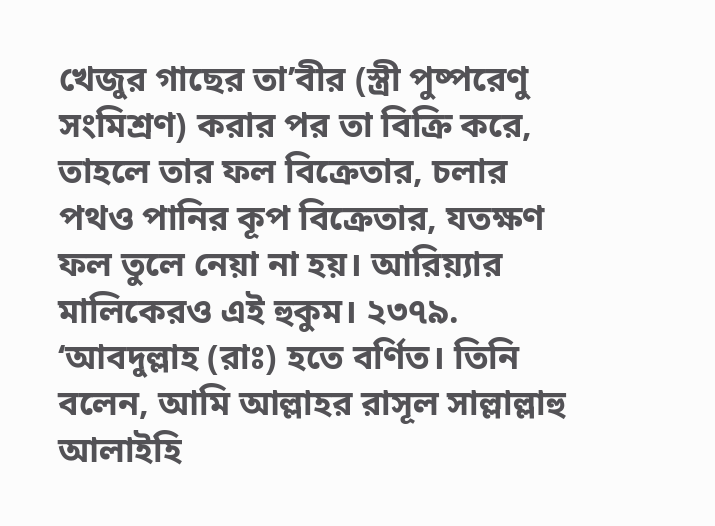খেজুর গাছের তা’বীর (স্ত্রী পুষ্পরেণু সংমিশ্রণ) করার পর তা বিক্রি করে, তাহলে তার ফল বিক্রেতার, চলার পথও পানির কূপ বিক্রেতার, যতক্ষণ ফল তুলে নেয়া না হয়। আরিয়্যার মালিকেরও এই হুকুম। ২৩৭৯. ‘আবদুল্লাহ (রাঃ) হতে বর্ণিত। তিনি বলেন, আমি আল্লাহর রাসূল সাল্লাল্লাহু আলাইহি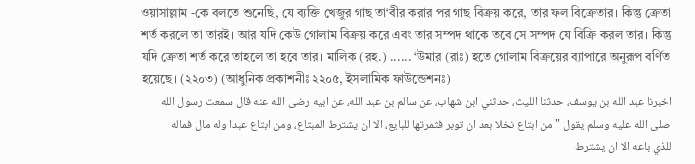ওয়াসাল্লাম -কে বলতে শুনেছি, যে ব্যক্তি খেজুর গাছ তা‘বীর করার পর গাছ বিক্রয় করে, তার ফল বিক্রেতার। কিন্তু ক্রেতা শর্ত করলে তা তারই। আর যদি কেউ গোলাম বিক্রয় করে এবং তার সম্পদ থাকে তবে সে সম্পদ যে বিক্রি করল তার। কিন্তু যদি ক্রেতা শর্ত করে তাহলে তা হবে তার। মালিক (রহ.) ...... ‘উমার (রাঃ) হতে গোলাম বিক্রয়ের ব্যাপারে অনুরূপ বর্ণিত হয়েছে। (২২০৩) (আধুনিক প্রকাশনীঃ ২২০৫, ইসলামিক ফাউন্ডেশনঃ)
اخبرنا عبد الله بن يوسف، حدثنا الليث، حدثني ابن شهاب، عن سالم بن عبد الله، عن ابيه رضى الله عنه قال سمعت رسول الله صلى الله عليه وسلم يقول " من ابتاع نخلا بعد ان توبر فثمرتها للبايع، الا ان يشترط المبتاع، ومن ابتاع عبدا وله مال فماله للذي باعه الا ان يشترط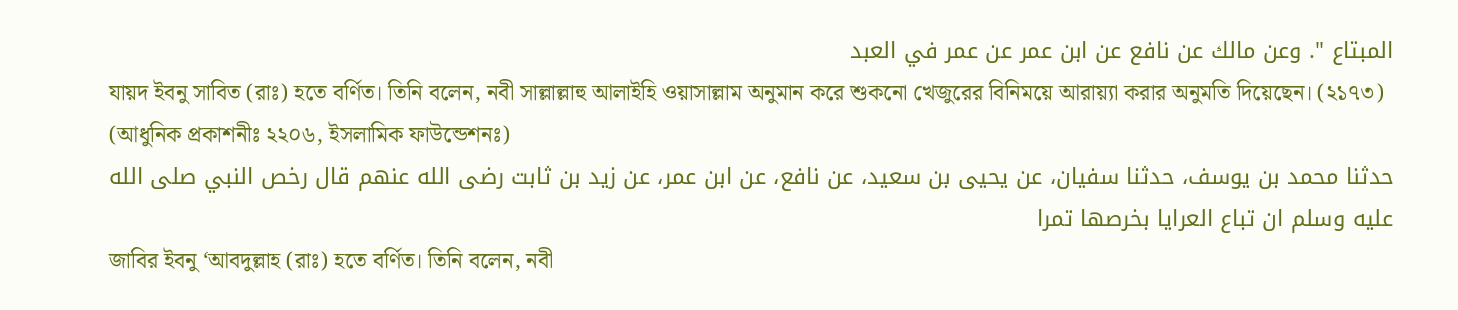المبتاع ". وعن مالك عن نافع عن ابن عمر عن عمر في العبد
যায়দ ইবনু সাবিত (রাঃ) হতে বর্ণিত। তিনি বলেন, নবী সাল্লাল্লাহু আলাইহি ওয়াসাল্লাম অনুমান করে শুকনো খেজুরের বিনিময়ে আরায়্যা করার অনুমতি দিয়েছেন। (২১৭৩) (আধুনিক প্রকাশনীঃ ২২০৬, ইসলামিক ফাউন্ডেশনঃ)
حدثنا محمد بن يوسف، حدثنا سفيان، عن يحيى بن سعيد، عن نافع، عن ابن عمر، عن زيد بن ثابت رضى الله عنهم قال رخص النبي صلى الله عليه وسلم ان تباع العرايا بخرصها تمرا
জাবির ইবনু ‘আবদুল্লাহ (রাঃ) হতে বর্ণিত। তিনি বলেন, নবী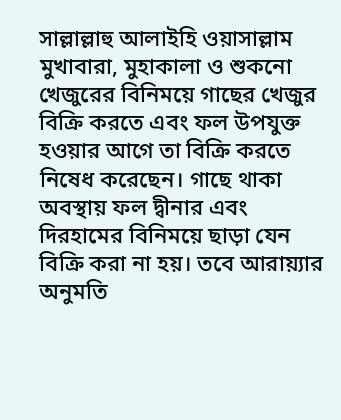সাল্লাল্লাহু আলাইহি ওয়াসাল্লাম মুখাবারা, মুহাকালা ও শুকনো খেজুরের বিনিময়ে গাছের খেজুর বিক্রি করতে এবং ফল উপযুক্ত হওয়ার আগে তা বিক্রি করতে নিষেধ করেছেন। গাছে থাকা অবস্থায় ফল দ্বীনার এবং দিরহামের বিনিময়ে ছাড়া যেন বিক্রি করা না হয়। তবে আরায়্যার অনুমতি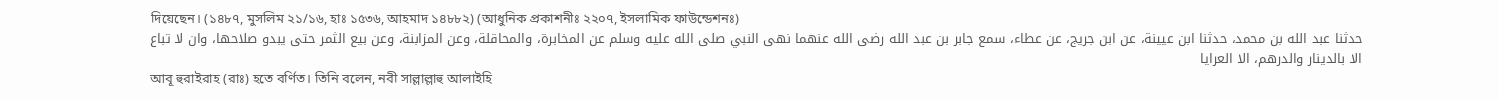দিয়েছেন। (১৪৮৭, মুসলিম ২১/১৬, হাঃ ১৫৩৬, আহমাদ ১৪৮৮২) (আধুনিক প্রকাশনীঃ ২২০৭, ইসলামিক ফাউন্ডেশনঃ)
حدثنا عبد الله بن محمد، حدثنا ابن عيينة، عن ابن جريج، عن عطاء، سمع جابر بن عبد الله رضى الله عنهما نهى النبي صلى الله عليه وسلم عن المخابرة، والمحاقلة، وعن المزابنة، وعن بيع الثمر حتى يبدو صلاحها، وان لا تباع الا بالدينار والدرهم، الا العرايا
আবূ হুরাইরাহ (রাঃ) হতে বর্ণিত। তিনি বলেন, নবী সাল্লাল্লাহু আলাইহি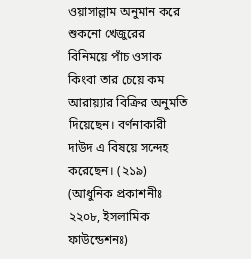ওয়াসাল্লাম অনুমান করে শুকনো খেজুরের বিনিময়ে পাঁচ ওসাক কিংবা তার চেয়ে কম আরায়্যার বিক্রির অনুমতি দিয়েছেন। বর্ণনাকারী দাউদ এ বিষয়ে সন্দেহ করেছেন। (২১৯) (আধুনিক প্রকাশনীঃ ২২০৮, ইসলামিক ফাউন্ডেশনঃ)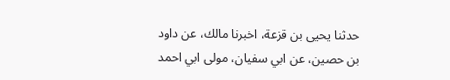حدثنا يحيى بن قزعة، اخبرنا مالك، عن داود بن حصين، عن ابي سفيان، مولى ابي احمد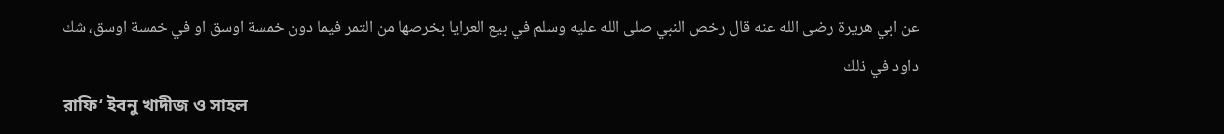عن ابي هريرة رضى الله عنه قال رخص النبي صلى الله عليه وسلم في بيع العرايا بخرصها من التمر فيما دون خمسة اوسق او في خمسة اوسق، شك داود في ذلك
রাফি‘ ইবনু খাদীজ ও সাহল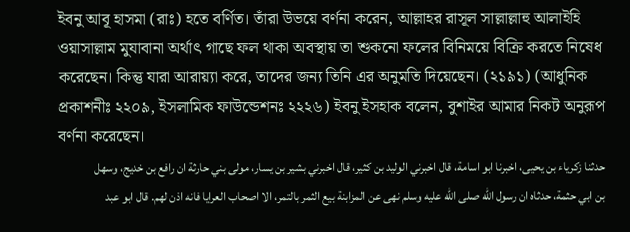ইবনু আবূ হাসমা (রাঃ) হতে বর্ণিত। তাঁরা উভয়ে বর্ণনা করেন, আল্লাহর রাসূল সাল্লাল্লাহু আলাইহি ওয়াসাল্লাম মুযাবানা অর্থাৎ গাছে ফল থাকা অবস্থায় তা শুকনো ফলের বিনিময়ে বিক্রি করতে নিষেধ করেছেন। কিন্তু যারা আরায়্যা করে, তাদের জন্য তিনি এর অনুমতি দিয়েছেন। (২১৯১) (আধুনিক প্রকাশনীঃ ২২০৯, ইসলামিক ফাউন্ডেশনঃ ২২২৬) ইবনু ইসহাক বলেন, বুশাইর আমার নিকট অনুরূপ বর্ণনা করেছেন।
حدثنا زكرياء بن يحيى، اخبرنا ابو اسامة، قال اخبرني الوليد بن كثير، قال اخبرني بشير بن يسار، مولى بني حارثة ان رافع بن خديج، وسهل بن ابي حثمة، حدثاه ان رسول الله صلى الله عليه وسلم نهى عن المزابنة بيع الثمر بالتمر، الا اصحاب العرايا فانه اذن لهم. قال ابو عبد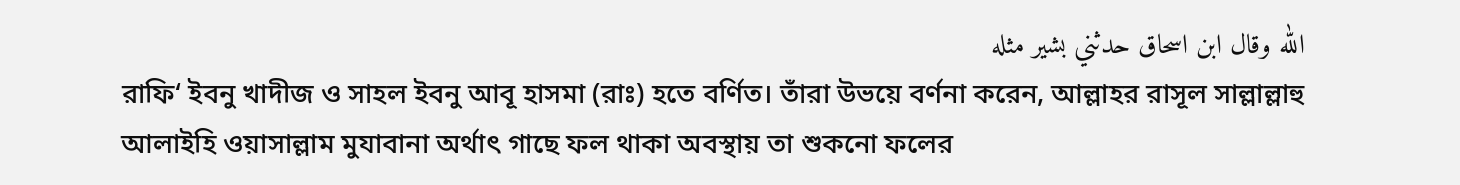الله وقال ابن اسحاق حدثني بشير مثله
রাফি‘ ইবনু খাদীজ ও সাহল ইবনু আবূ হাসমা (রাঃ) হতে বর্ণিত। তাঁরা উভয়ে বর্ণনা করেন, আল্লাহর রাসূল সাল্লাল্লাহু আলাইহি ওয়াসাল্লাম মুযাবানা অর্থাৎ গাছে ফল থাকা অবস্থায় তা শুকনো ফলের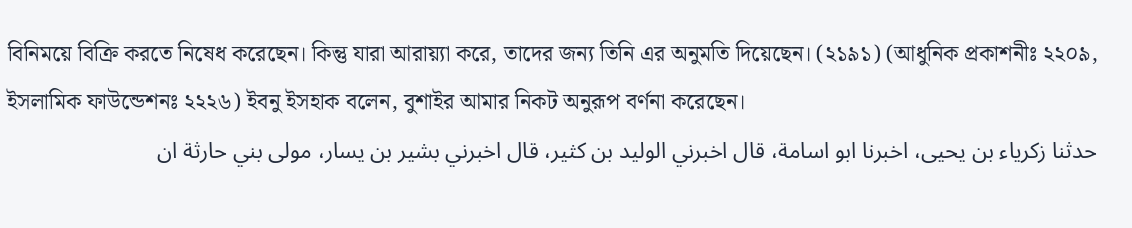বিনিময়ে বিক্রি করতে নিষেধ করেছেন। কিন্তু যারা আরায়্যা করে, তাদের জন্য তিনি এর অনুমতি দিয়েছেন। (২১৯১) (আধুনিক প্রকাশনীঃ ২২০৯, ইসলামিক ফাউন্ডেশনঃ ২২২৬) ইবনু ইসহাক বলেন, বুশাইর আমার নিকট অনুরূপ বর্ণনা করেছেন।
حدثنا زكرياء بن يحيى، اخبرنا ابو اسامة، قال اخبرني الوليد بن كثير، قال اخبرني بشير بن يسار، مولى بني حارثة ان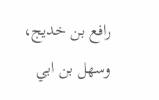رافع بن خديج، وسهل بن ابي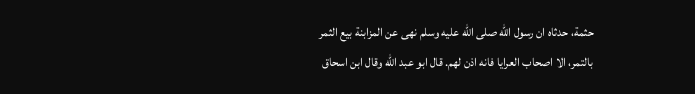حثمة، حدثاه ان رسول الله صلى الله عليه وسلم نهى عن المزابنة بيع الثمر بالتمر، الا اصحاب العرايا فانه اذن لهم. قال ابو عبد الله وقال ابن اسحاق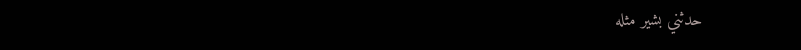حدثني بشير مثله